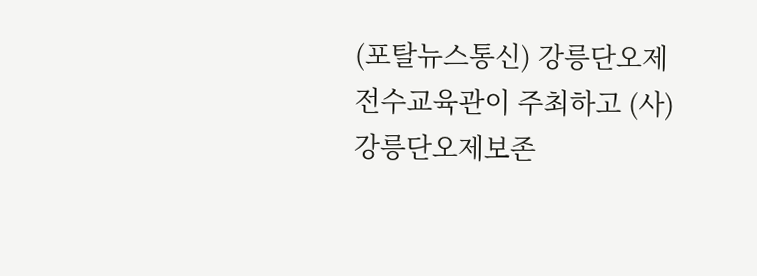(포탈뉴스통신) 강릉단오제전수교육관이 주최하고 (사)강릉단오제보존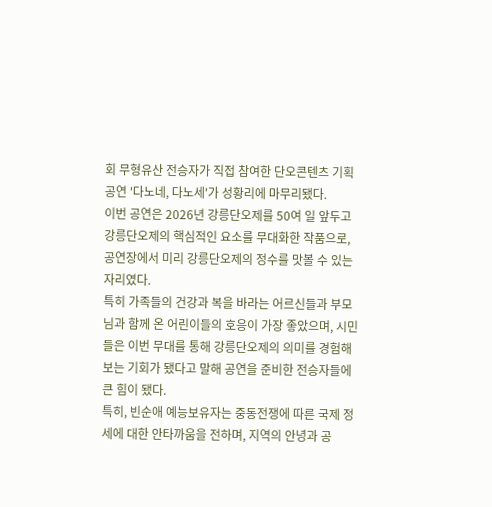회 무형유산 전승자가 직접 참여한 단오콘텐츠 기획공연 '다노네, 다노세'가 성황리에 마무리됐다.
이번 공연은 2026년 강릉단오제를 50여 일 앞두고 강릉단오제의 핵심적인 요소를 무대화한 작품으로, 공연장에서 미리 강릉단오제의 정수를 맛볼 수 있는 자리였다.
특히 가족들의 건강과 복을 바라는 어르신들과 부모님과 함께 온 어린이들의 호응이 가장 좋았으며, 시민들은 이번 무대를 통해 강릉단오제의 의미를 경험해 보는 기회가 됐다고 말해 공연을 준비한 전승자들에 큰 힘이 됐다.
특히, 빈순애 예능보유자는 중동전쟁에 따른 국제 정세에 대한 안타까움을 전하며, 지역의 안녕과 공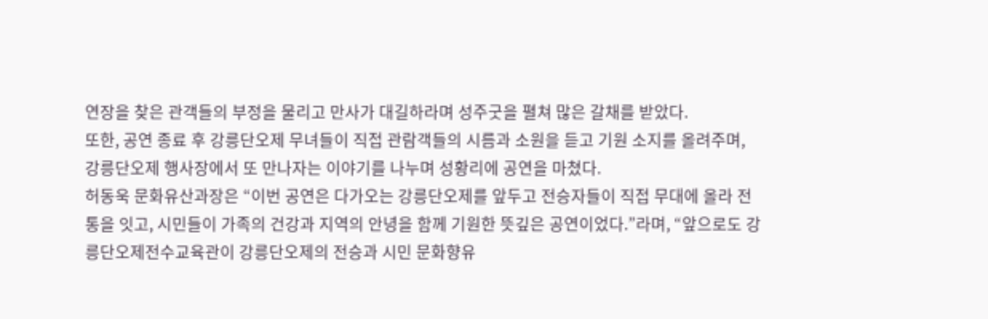연장을 찾은 관객들의 부정을 물리고 만사가 대길하라며 성주굿을 펼쳐 많은 갈채를 받았다.
또한, 공연 종료 후 강릉단오제 무녀들이 직접 관람객들의 시름과 소원을 듣고 기원 소지를 올려주며, 강릉단오제 행사장에서 또 만나자는 이야기를 나누며 성황리에 공연을 마쳤다.
허동욱 문화유산과장은 “이번 공연은 다가오는 강릉단오제를 앞두고 전승자들이 직접 무대에 올라 전통을 잇고, 시민들이 가족의 건강과 지역의 안녕을 함께 기원한 뜻깊은 공연이었다.”라며, “앞으로도 강릉단오제전수교육관이 강릉단오제의 전승과 시민 문화향유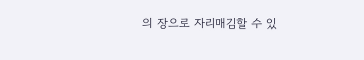의 장으로 자리매김할 수 있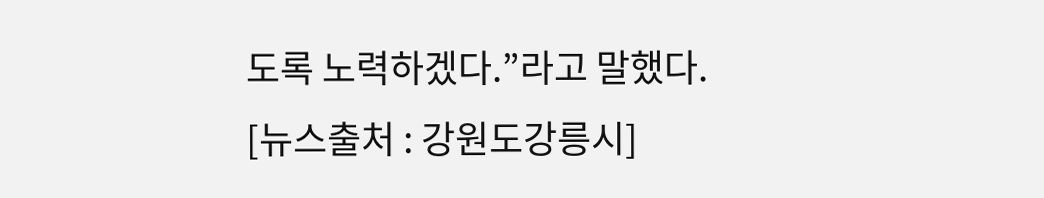도록 노력하겠다.”라고 말했다.
[뉴스출처 : 강원도강릉시]